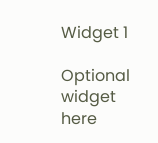Widget 1

Optional widget here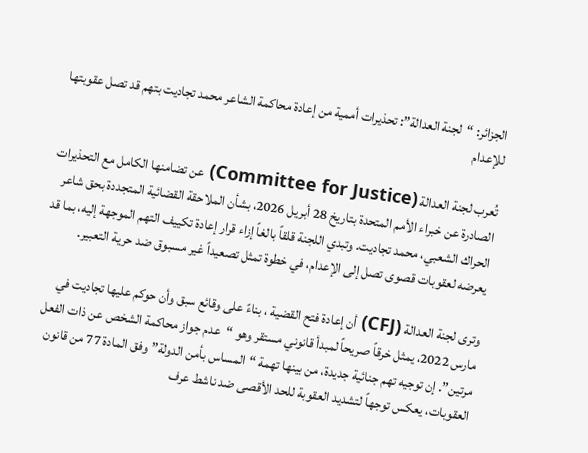الجزائر: “لجنة العدالة”: تحذيرات أممية من إعادة محاكمة الشاعر محمد تجاديت بتهم قد تصل عقوبتها للإعدام

تُعرب لجنة العدالة (Committee for Justice) عن تضامنها الكامل مع التحذيرات الصادرة عن خبراء الأمم المتحدة بتاريخ 28 أبريل 2026، بشأن الملاحقة القضائية المتجددة بحق شاعر الحراك الشعبي، محمد تجاديت. وتبدي اللجنة قلقاً بالغاً إزاء قرار إعادة تكييف التهم الموجهة إليه، بما قد يعرضه لعقوبات قصوى تصل إلى الإعدام، في خطوة تمثل تصعيداً غير مسبوق ضد حرية التعبير.

وترى لجنة العدالة (CFJ) أن إعادة فتح القضية ، بناءً على وقائع سبق وأن حوكم عليها تجاديت في مارس 2022، يمثل خرقاً صريحاً لمبدأ قانوني مستقر وهو “عدم جواز محاكمة الشخص عن ذات الفعل مرتين”. إن توجيه تهم جنائية جديدة، من بينها تهمة “المساس بأمن الدولة” وفق المادة 77 من قانون العقوبات، يعكس توجهاً لتشديد العقوبة للحد الأقصى ضد ناشط عرف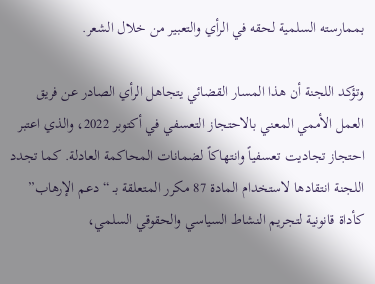بممارسته السلمية لحقه في الرأي والتعبير من خلال الشعر.

وتؤكد اللجنة أن هذا المسار القضائي يتجاهل الرأي الصادر عن فريق العمل الأممي المعني بالاحتجاز التعسفي في أكتوبر 2022، والذي اعتبر احتجاز تجاديت تعسفياً وانتهاكاً لضمانات المحاكمة العادلة. كما تجدد اللجنة انتقادها لاستخدام المادة 87 مكرر المتعلقة بـ “دعم الإرهاب” كأداة قانونية لتجريم النشاط السياسي والحقوقي السلمي،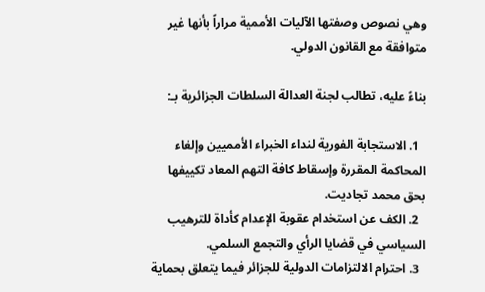وهي نصوص وصفتها الآليات الأممية مراراً بأنها غير متوافقة مع القانون الدولي.

بناءً عليه، تطالب لجنة العدالة السلطات الجزائرية بـ:

  1. الاستجابة الفورية لنداء الخبراء الأمميين وإلغاء المحاكمة المقررة وإسقاط كافة التهم المعاد تكييفها بحق محمد تجاديت.
  2. الكف عن استخدام عقوبة الإعدام كأداة للترهيب السياسي في قضايا الرأي والتجمع السلمي.
  3. احترام الالتزامات الدولية للجزائر فيما يتعلق بحماية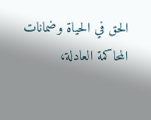الحق في الحياة وضمانات المحاكمة العادلة،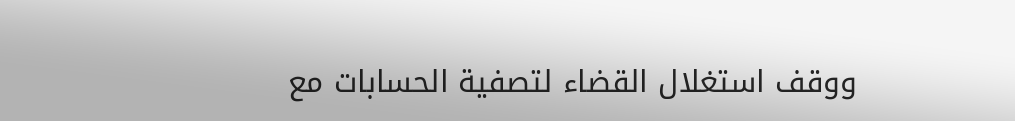ووقف استغلال القضاء لتصفية الحسابات مع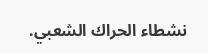نشطاء الحراك الشعبي.